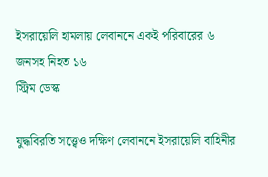ইসরায়েলি হামলায় লেবাননে একই পরিবারের ৬ জনসহ নিহত ১৬
স্ট্রিম ডেস্ক

যুদ্ধবিরতি সত্ত্বেও দক্ষিণ লেবাননে ইসরায়েলি বাহিনীর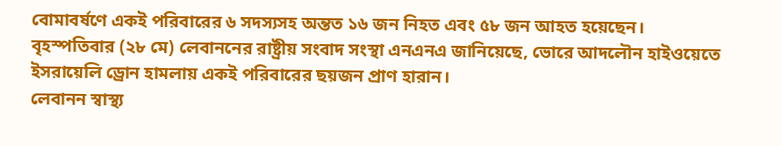বোমাবর্ষণে একই পরিবারের ৬ সদস্যসহ অন্তত ১৬ জন নিহত এবং ৫৮ জন আহত হয়েছেন।
বৃহস্পতিবার (২৮ মে) লেবাননের রাষ্ট্রীয় সংবাদ সংস্থা এনএনএ জানিয়েছে, ভোরে আদলৌন হাইওয়েতে ইসরায়েলি ড্রোন হামলায় একই পরিবারের ছয়জন প্রাণ হারান।
লেবানন স্বাস্থ্য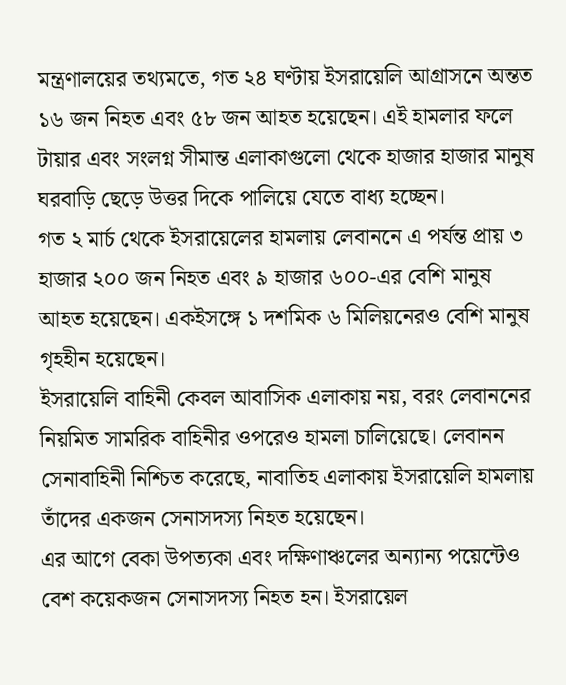মন্ত্রণালয়ের তথ্যমতে, গত ২৪ ঘণ্টায় ইসরায়েলি আগ্রাসনে অন্তত ১৬ জন নিহত এবং ৫৮ জন আহত হয়েছেন। এই হামলার ফলে টায়ার এবং সংলগ্ন সীমান্ত এলাকাগুলো থেকে হাজার হাজার মানুষ ঘরবাড়ি ছেড়ে উত্তর দিকে পালিয়ে যেতে বাধ্য হচ্ছেন।
গত ২ মার্চ থেকে ইসরায়েলের হামলায় লেবাননে এ পর্যন্ত প্রায় ৩ হাজার ২০০ জন নিহত এবং ৯ হাজার ৬০০-এর বেশি মানুষ আহত হয়েছেন। একইসঙ্গে ১ দশমিক ৬ মিলিয়নেরও বেশি মানুষ গৃহহীন হয়েছেন।
ইসরায়েলি বাহিনী কেবল আবাসিক এলাকায় নয়, বরং লেবাননের নিয়মিত সামরিক বাহিনীর ওপরেও হামলা চালিয়েছে। লেবানন সেনাবাহিনী নিশ্চিত করেছে, নাবাতিহ এলাকায় ইসরায়েলি হামলায় তাঁদের একজন সেনাসদস্য নিহত হয়েছেন।
এর আগে বেকা উপত্যকা এবং দক্ষিণাঞ্চলের অন্যান্য পয়েন্টেও বেশ কয়েকজন সেনাসদস্য নিহত হন। ইসরায়েল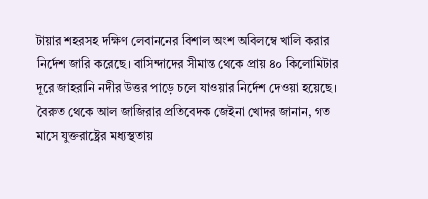টায়ার শহরসহ দক্ষিণ লেবাননের বিশাল অংশ অবিলম্বে খালি করার নির্দেশ জারি করেছে। বাসিন্দাদের সীমান্ত থেকে প্রায় ৪০ কিলোমিটার দূরে জাহরানি নদীর উত্তর পাড়ে চলে যাওয়ার নির্দেশ দেওয়া হয়েছে।
বৈরুত থেকে আল জাজিরার প্রতিবেদক জেইনা খোদর জানান, গত মাসে যুক্তরাষ্ট্রের মধ্যস্থতায়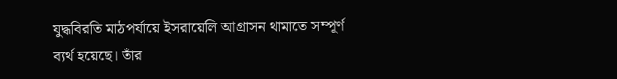যুদ্ধবিরতি মাঠপর্যায়ে ইসরায়েলি আগ্রাসন থামাতে সম্পূর্ণ ব্যর্থ হয়েছে। তাঁর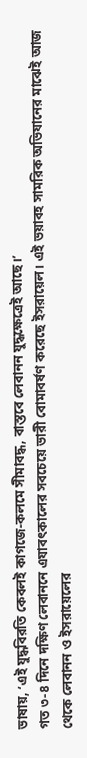ভাষায়, ‘এই যুদ্ধবিরতি কেবলই কাগজে-কলমে সীমাবদ্ধ, বাস্তবে লেবানন যুদ্ধক্ষেত্রেই আছে।’
গত ৩-৪ দিনে দক্ষিণ লেবাননে এযাবৎকালের সবচেয়ে ভারী বোমাবর্ষণ করেছে ইসরায়েল। এই ভয়াবহ সামরিক অভিযানের মাঝেই আজ থেকে লেবানন ও ইসরায়েলের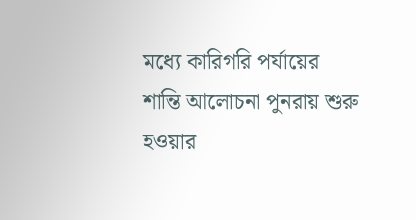মধ্যে কারিগরি পর্যায়ের শান্তি আলোচনা পুনরায় শুরু হওয়ার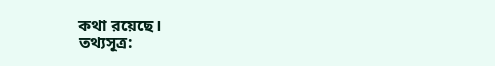কথা রয়েছে।
তথ্যসূত্র: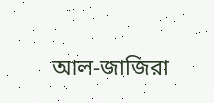আল-জাজিরা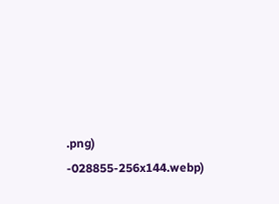.png)
-028855-256x144.webp)